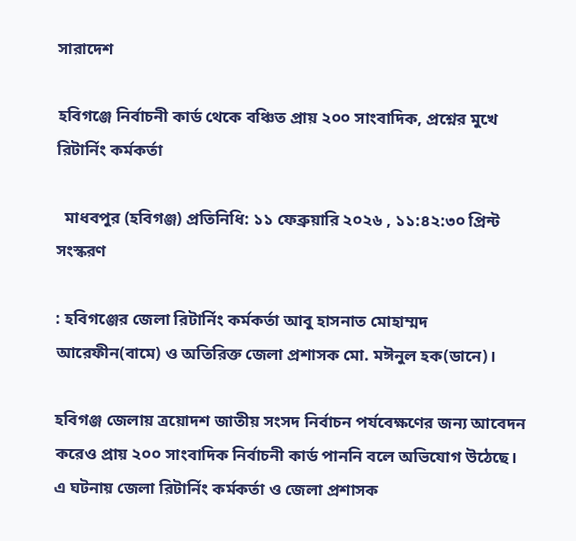সারাদেশ

হবিগঞ্জে নির্বাচনী কার্ড থেকে বঞ্চিত প্রায় ২০০ সাংবাদিক, প্রশ্নের মুখে রিটার্নিং কর্মকর্তা

  মাধবপুর (হবিগঞ্জ) প্রতিনিধি: ১১ ফেব্রুয়ারি ২০২৬ , ১১:৪২:৩০ প্রিন্ট সংস্করণ

: হবিগঞ্জের জেলা রিটার্নিং কর্মকর্তা আবু হাসনাত মোহাম্মদ আরেফীন(বামে) ও অতিরিক্ত জেলা প্রশাসক মো. মঈনুল হক(ডানে)।

হবিগঞ্জ জেলায় ত্রয়োদশ জাতীয় সংসদ নির্বাচন পর্যবেক্ষণের জন্য আবেদন করেও প্রায় ২০০ সাংবাদিক নির্বাচনী কার্ড পাননি বলে অভিযোগ উঠেছে। এ ঘটনায় জেলা রিটার্নিং কর্মকর্তা ও জেলা প্রশাসক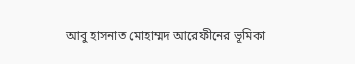আবু হাসনাত মোহাম্মদ আরেফীনের ভূমিকা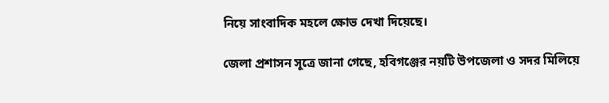নিয়ে সাংবাদিক মহলে ক্ষোভ দেখা দিয়েছে।

জেলা প্রশাসন সূত্রে জানা গেছে, হবিগঞ্জের নয়টি উপজেলা ও সদর মিলিয়ে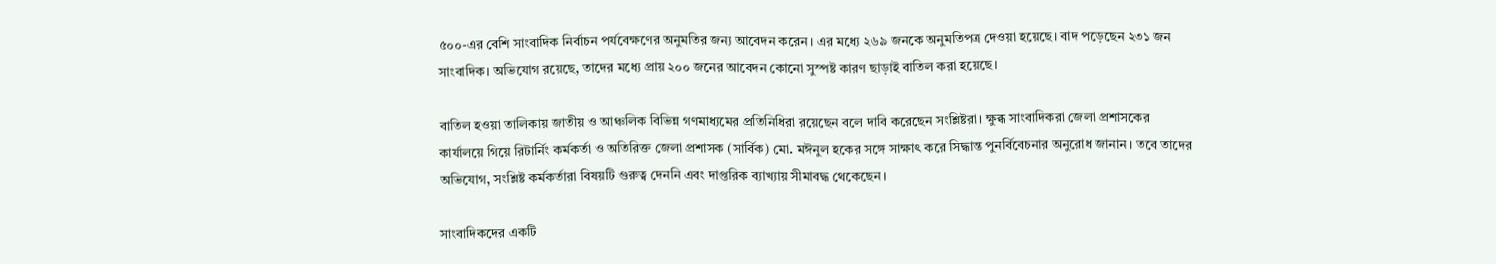৫০০-এর বেশি সাংবাদিক নির্বাচন পর্যবেক্ষণের অনুমতির জন্য আবেদন করেন। এর মধ্যে ২৬৯ জনকে অনুমতিপত্র দেওয়া হয়েছে। বাদ পড়েছেন ২৩১ জন সাংবাদিক। অভিযোগ রয়েছে, তাদের মধ্যে প্রায় ২০০ জনের আবেদন কোনো সুস্পষ্ট কারণ ছাড়াই বাতিল করা হয়েছে।

বাতিল হওয়া তালিকায় জাতীয় ও আঞ্চলিক বিভিন্ন গণমাধ্যমের প্রতিনিধিরা রয়েছেন বলে দাবি করেছেন সংশ্লিষ্টরা। ক্ষুব্ধ সাংবাদিকরা জেলা প্রশাসকের কার্যালয়ে গিয়ে রিটার্নিং কর্মকর্তা ও অতিরিক্ত জেলা প্রশাসক (সার্বিক) মো. মঈনুল হকের সঙ্গে সাক্ষাৎ করে সিদ্ধান্ত পুনর্বিবেচনার অনুরোধ জানান। তবে তাদের অভিযোগ, সংশ্লিষ্ট কর্মকর্তারা বিষয়টি গুরুত্ব দেননি এবং দাপ্তরিক ব্যাখ্যায় সীমাবদ্ধ থেকেছেন।

সাংবাদিকদের একটি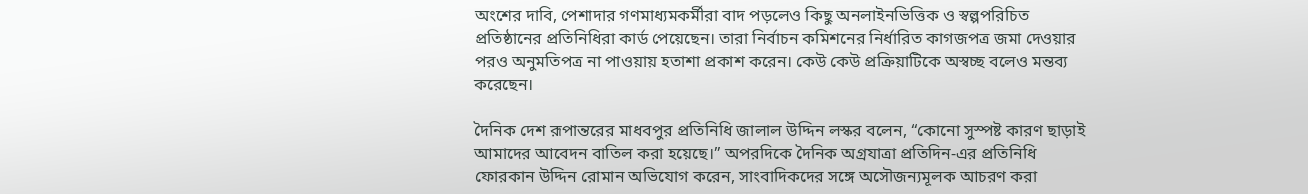অংশের দাবি, পেশাদার গণমাধ্যমকর্মীরা বাদ পড়লেও কিছু অনলাইনভিত্তিক ও স্বল্পপরিচিত প্রতিষ্ঠানের প্রতিনিধিরা কার্ড পেয়েছেন। তারা নির্বাচন কমিশনের নির্ধারিত কাগজপত্র জমা দেওয়ার পরও অনুমতিপত্র না পাওয়ায় হতাশা প্রকাশ করেন। কেউ কেউ প্রক্রিয়াটিকে অস্বচ্ছ বলেও মন্তব্য করেছেন।

দৈনিক দেশ রূপান্তরের মাধবপুর প্রতিনিধি জালাল উদ্দিন লস্কর বলেন, “কোনো সুস্পষ্ট কারণ ছাড়াই আমাদের আবেদন বাতিল করা হয়েছে।” অপরদিকে দৈনিক অগ্রযাত্রা প্রতিদিন-এর প্রতিনিধি ফোরকান উদ্দিন রোমান অভিযোগ করেন, সাংবাদিকদের সঙ্গে অসৌজন্যমূলক আচরণ করা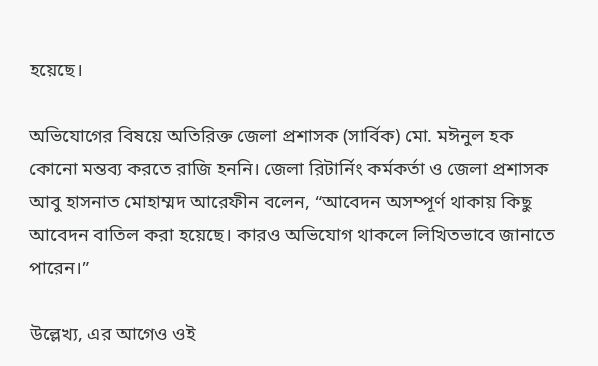হয়েছে।

অভিযোগের বিষয়ে অতিরিক্ত জেলা প্রশাসক (সার্বিক) মো. মঈনুল হক কোনো মন্তব্য করতে রাজি হননি। জেলা রিটার্নিং কর্মকর্তা ও জেলা প্রশাসক আবু হাসনাত মোহাম্মদ আরেফীন বলেন, “আবেদন অসম্পূর্ণ থাকায় কিছু আবেদন বাতিল করা হয়েছে। কারও অভিযোগ থাকলে লিখিতভাবে জানাতে পারেন।”

উল্লেখ্য, এর আগেও ওই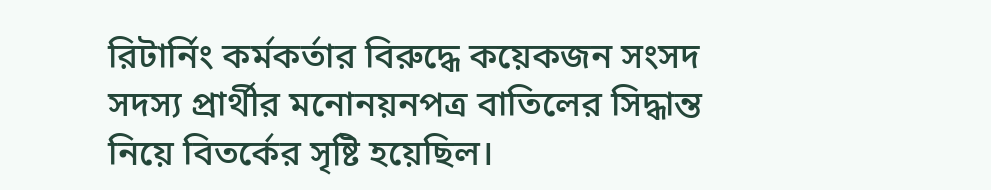রিটার্নিং কর্মকর্তার বিরুদ্ধে কয়েকজন সংসদ সদস্য প্রার্থীর মনোনয়নপত্র বাতিলের সিদ্ধান্ত নিয়ে বিতর্কের সৃষ্টি হয়েছিল।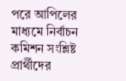পরে আপিলের মাধ্যমে নির্বাচন কমিশন সংশ্লিষ্ট প্রার্থীদের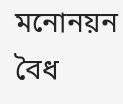মনোনয়ন বৈধ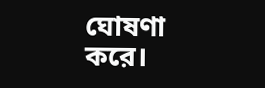ঘোষণা করে।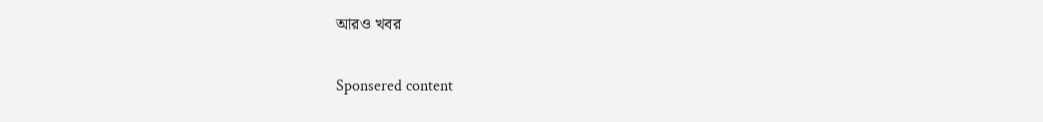আরও খবর

Sponsered content